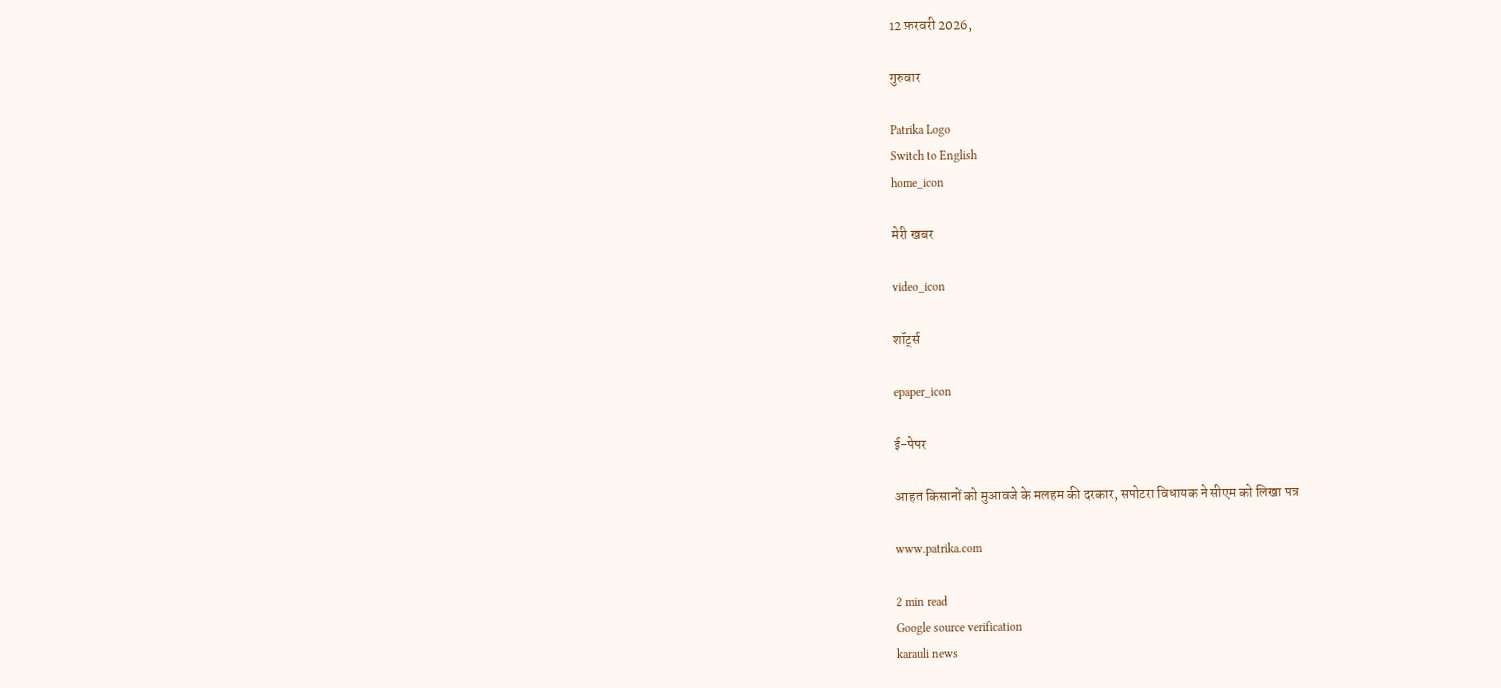12 फ़रवरी 2026,

गुरुवार

Patrika Logo
Switch to English
home_icon

मेरी खबर

video_icon

शॉर्ट्स

epaper_icon

ई-पेपर

आहत किसानों को मुआवजे के मलहम की दरकार, सपोटरा विधायक ने सीएम को लिखा पत्र

www.patrika.com

2 min read
Google source verification
karauli news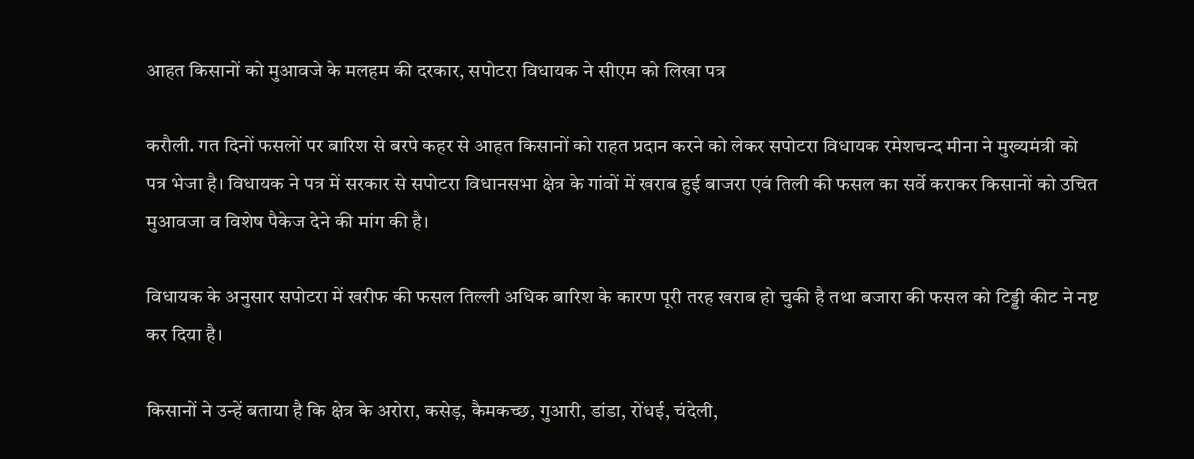आहत किसानों को मुआवजे के मलहम की दरकार, सपोटरा विधायक ने सीएम को लिखा पत्र

करौली. गत दिनों फसलों पर बारिश से बरपे कहर से आहत किसानों को राहत प्रदान करने को लेकर सपोटरा विधायक रमेशचन्द मीना ने मुख्यमंत्री को पत्र भेजा है। विधायक ने पत्र में सरकार से सपोटरा विधानसभा क्षेत्र के गांवों में खराब हुई बाजरा एवं तिली की फसल का सर्वे कराकर किसानों को उचित मुआवजा व विशेष पैकेज देने की मांग की है।

विधायक के अनुसार सपोटरा में खरीफ की फसल तिल्ली अधिक बारिश के कारण पूरी तरह खराब हो चुकी है तथा बजारा की फसल को टिड्डी कीट ने नष्ट कर दिया है।

किसानों ने उन्हें बताया है कि क्षेत्र के अरोरा, कसेड़, कैमकच्छ, गुआरी, डांडा, रोंधई, चंदेली,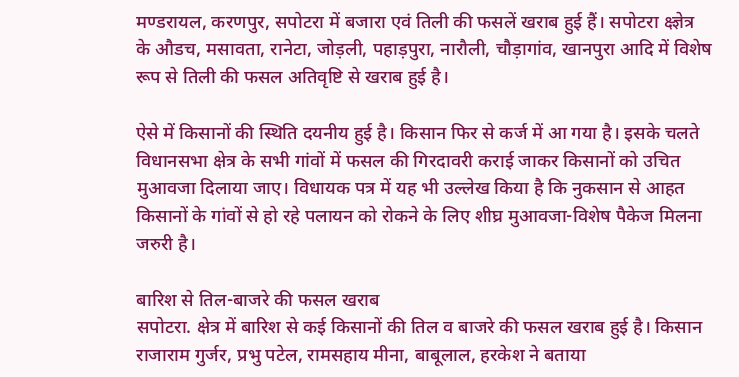मण्डरायल, करणपुर, सपोटरा में बजारा एवं तिली की फसलें खराब हुई हैं। सपोटरा क्ष्ज्ञेत्र के औडच, मसावता, रानेटा, जोड़ली, पहाड़पुरा, नारौली, चौड़ागांव, खानपुरा आदि में विशेष रूप से तिली की फसल अतिवृष्टि से खराब हुई है।

ऐसे में किसानों की स्थिति दयनीय हुई है। किसान फिर से कर्ज में आ गया है। इसके चलते विधानसभा क्षेत्र के सभी गांवों में फसल की गिरदावरी कराई जाकर किसानों को उचित मुआवजा दिलाया जाए। विधायक पत्र में यह भी उल्लेख किया है कि नुकसान से आहत किसानों के गांवों से हो रहे पलायन को रोकने के लिए शीघ्र मुआवजा-विशेष पैकेज मिलना जरुरी है।

बारिश से तिल-बाजरे की फसल खराब
सपोटरा. क्षेत्र में बारिश से कई किसानों की तिल व बाजरे की फसल खराब हुई है। किसान राजाराम गुर्जर, प्रभु पटेल, रामसहाय मीना, बाबूलाल, हरकेश ने बताया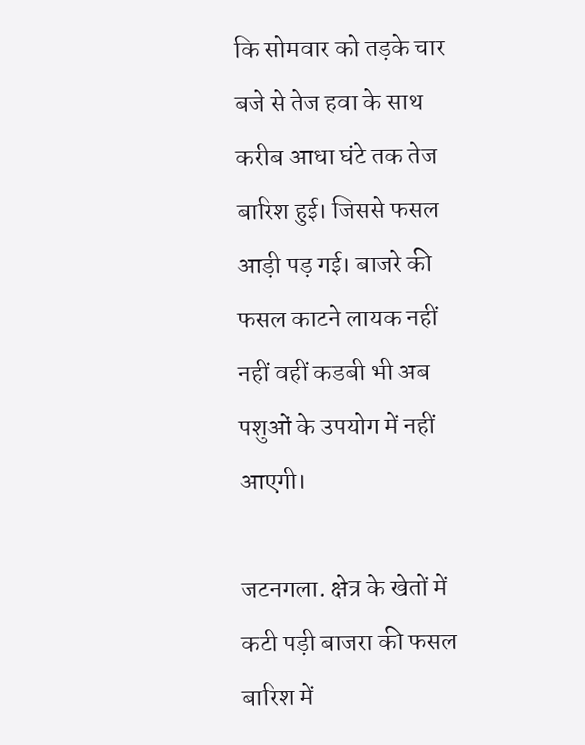कि सोमवार को तड़के चार बजे से तेज हवा के साथ करीब आधा घंटे तक तेज बारिश हुई। जिससे फसल आड़ी पड़ गई। बाजरे की फसल काटने लायक नहीं नहीं वहीं कडबी भी अब पशुओं के उपयोग में नहीं आएगी।

जटनगला. क्षेत्र के खेतों में कटी पड़ी बाजरा की फसल बारिश में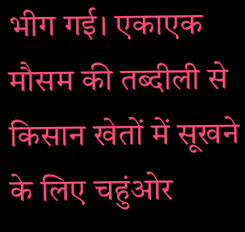भीग गई। एकाएक मौसम की तब्दीली से किसान खेतों में सूखने के लिए चहुंओर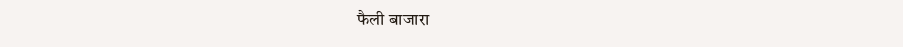फैली बाजारा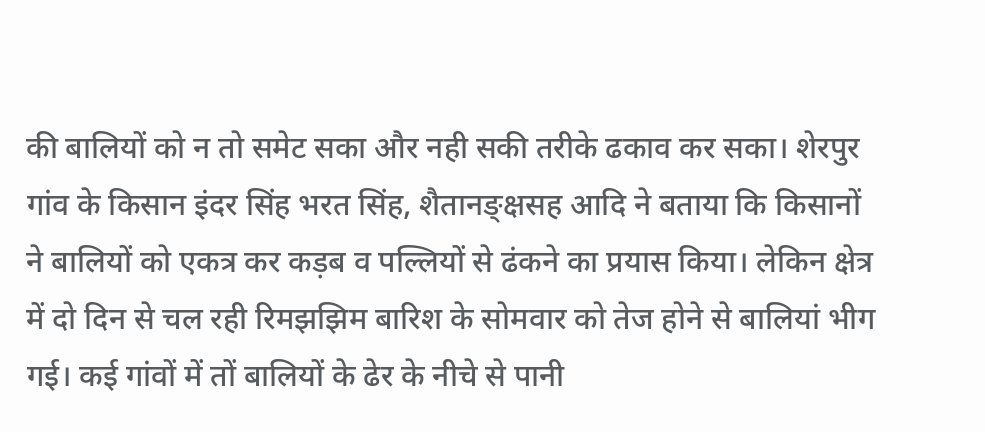की बालियों को न तो समेट सका और नही सकी तरीके ढकाव कर सका। शेरपुर गांव के किसान इंदर सिंह भरत सिंह, शैतानङ्क्षसह आदि ने बताया कि किसानों ने बालियों को एकत्र कर कड़ब व पल्लियों से ढंकने का प्रयास किया। लेकिन क्षेत्र में दो दिन से चल रही रिमझझिम बारिश के सोमवार को तेज होने से बालियां भीग गई। कई गांवों में तों बालियों के ढेर के नीचे से पानी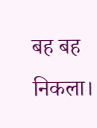बह बह निकला।